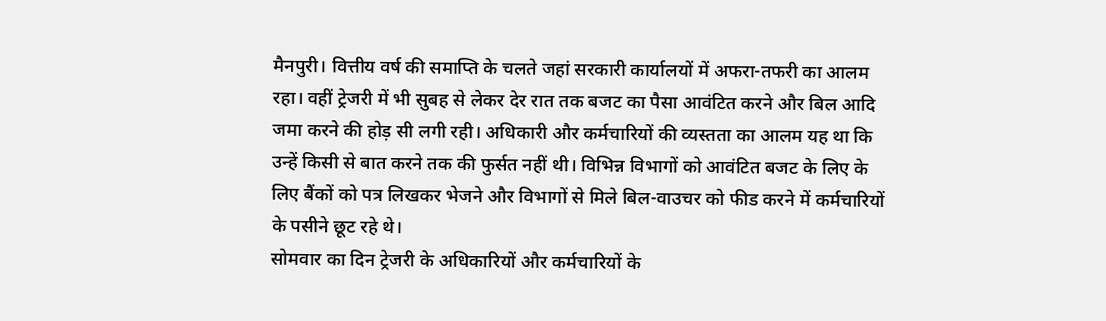मैनपुरी। वित्तीय वर्ष की समाप्ति के चलते जहां सरकारी कार्यालयों में अफरा-तफरी का आलम रहा। वहीं ट्रेजरी में भी सुबह से लेकर देर रात तक बजट का पैसा आवंटित करने और बिल आदि जमा करने की होड़ सी लगी रही। अधिकारी और कर्मचारियों की व्यस्तता का आलम यह था कि उन्हें किसी से बात करने तक की फुर्सत नहीं थी। विभिन्न विभागों को आवंटित बजट के लिए के लिए बैंकों को पत्र लिखकर भेजने और विभागों से मिले बिल-वाउचर को फीड करने में कर्मचारियों के पसीने छूट रहे थे।
सोमवार का दिन ट्रेजरी के अधिकारियों और कर्मचारियों के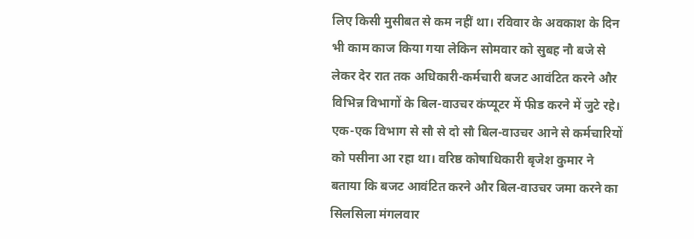लिए किसी मुसीबत से कम नहीं था। रविवार के अवकाश के दिन भी काम काज किया गया लेकिन सोमवार को सुबह नौ बजे से लेकर देर रात तक अधिकारी-कर्मचारी बजट आवंटित करने और विभिन्न विभागों के बिल-वाउचर कंप्यूटर में फीड करने में जुटे रहे। एक-एक विभाग से सौ से दो सौ बिल-वाउचर आने से कर्मचारियों को पसीना आ रहा था। वरिष्ठ कोषाधिकारी बृजेश कुमार ने बताया कि बजट आवंटित करने और बिल-वाउचर जमा करने का सिलसिला मंगलवार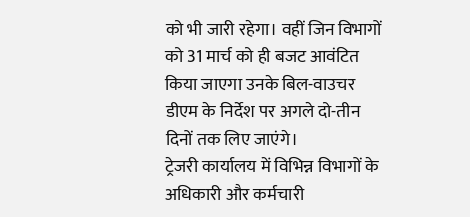को भी जारी रहेगा। वहीं जिन विभागों को 31 मार्च को ही बजट आवंटित किया जाएगा उनके बिल-वाउचर डीएम के निर्देश पर अगले दो-तीन दिनों तक लिए जाएंगे।
ट्रेजरी कार्यालय में विभिन्न विभागों के अधिकारी और कर्मचारी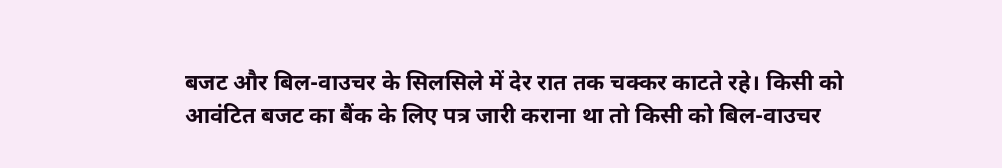बजट और बिल-वाउचर के सिलसिले में देर रात तक चक्कर काटते रहे। किसी को आवंटित बजट का बैंक के लिए पत्र जारी कराना था तो किसी को बिल-वाउचर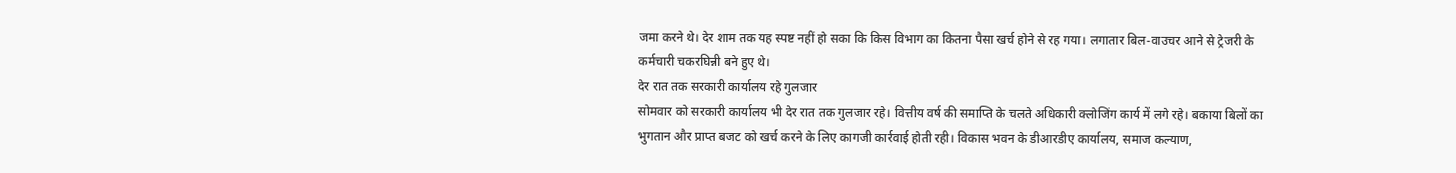जमा करने थे। देर शाम तक यह स्पष्ट नहीं हो सका कि किस विभाग का कितना पैसा खर्च होने से रह गया। लगातार बिल-वाउचर आने से ट्रेजरी के कर्मचारी चकरघिन्नी बने हुए थे।
देर रात तक सरकारी कार्यालय रहे गुलजार
सोमवार को सरकारी कार्यालय भी देर रात तक गुलजार रहे। वित्तीय वर्ष की समाप्ति के चलते अधिकारी क्लोजिंग कार्य में लगे रहे। बकाया बिलों का भुगतान और प्राप्त बजट को खर्च करने के लिए कागजी कार्रवाई होती रही। विकास भवन के डीआरडीए कार्यालय, समाज कल्याण,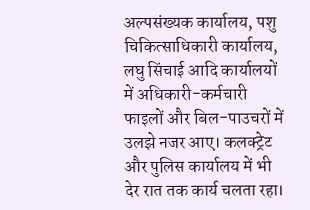अल्पसंख्यक कार्यालय, पशु चिकित्साधिकारी कार्यालय, लघु सिंचाई आदि कार्यालयों में अधिकारी-कर्मचारी फाइलों और बिल-पाउचरों में उलझे नजर आए। कलक्ट्रेट और पुलिस कार्यालय में भी देर रात तक कार्य चलता रहा।